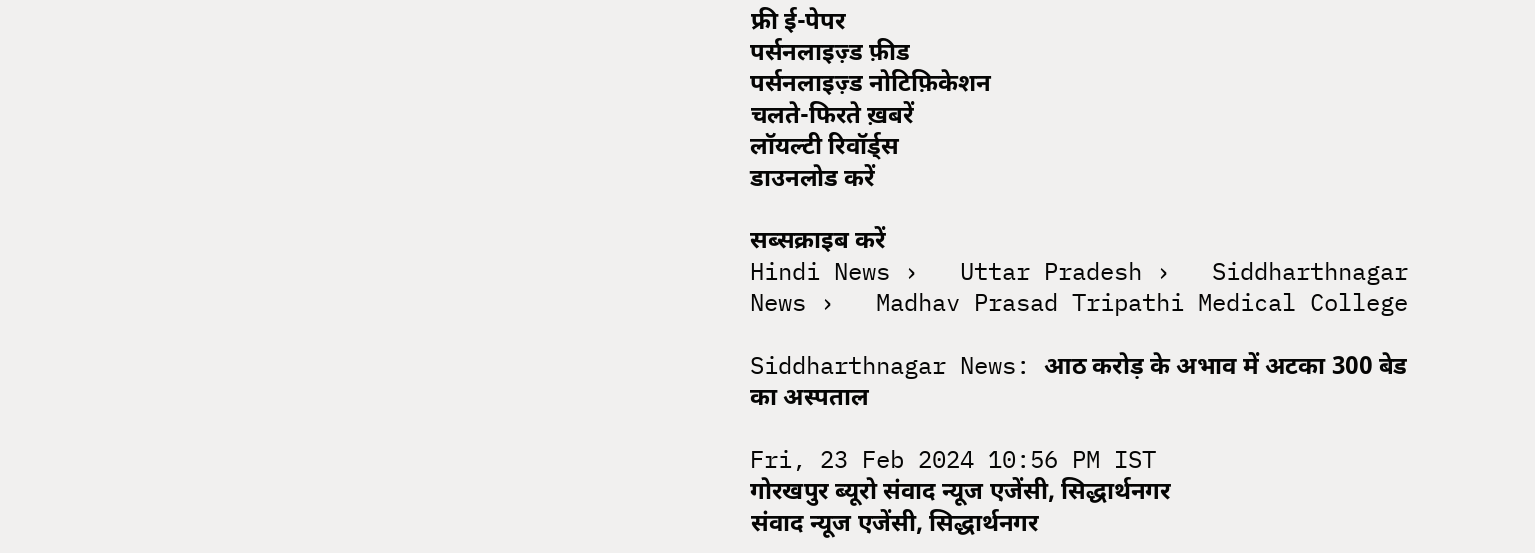फ्री ई-पेपर
पर्सनलाइज़्ड फ़ीड
पर्सनलाइज़्ड नोटिफ़िकेशन
चलते-फिरते ख़बरें
लॉयल्टी रिवॉर्ड्स
डाउनलोड करें

सब्सक्राइब करें
Hindi News ›   Uttar Pradesh ›   Siddharthnagar News ›   Madhav Prasad Tripathi Medical College

Siddharthnagar News: आठ करोड़ के अभाव में अटका 300 बेड का अस्पताल

Fri, 23 Feb 2024 10:56 PM IST
गोरखपुर ब्यूरो संवाद न्यूज एजेंसी, सिद्धार्थनगर
संवाद न्यूज एजेंसी, सिद्धार्थनगर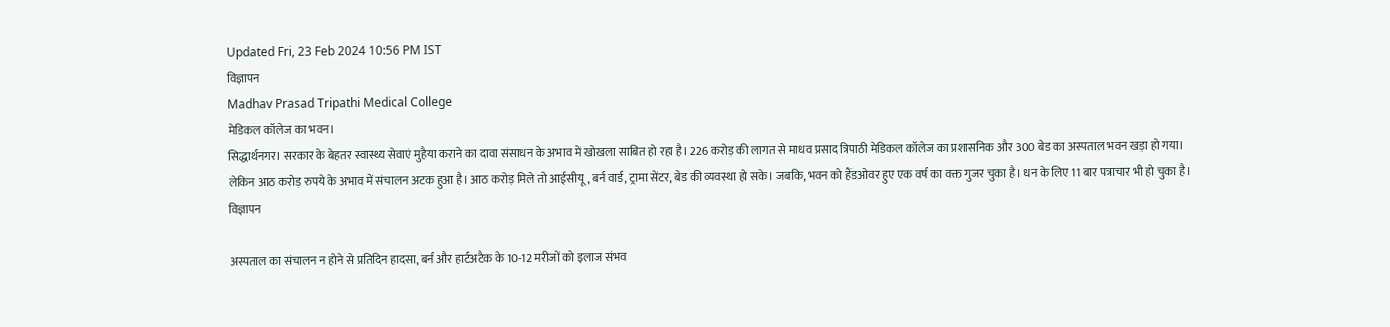Updated Fri, 23 Feb 2024 10:56 PM IST
विज्ञापन
Madhav Prasad Tripathi Medical College
मेडिकल कॉलेज का भवन।
सिद्धार्थनगर। सरकार के बेहतर स्वास्थ्य सेवाएं मुहैया कराने का दावा संसाधन के अभाव में खोखला साबित हो रहा है। 226 करोड़ की लागत से माधव प्रसाद त्रिपाठी मेडिकल कॉलेज का प्रशासनिक और 300 बेड का अस्पताल भवन खड़ा हो गया। लेकिन आठ करोड़ रुपये के अभाव में संचालन अटक हुआ है। आठ करोड़ मिले तो आईसीयू, बर्न वार्ड, ट्रामा सेंटर, बेड की व्यवस्था हो सके। जबकि, भवन को हैंडओवर हुए एक वर्ष का वक्त गुजर चुका है। धन के लिए 11 बार पत्राचार भी हो चुका है।
विज्ञापन

अस्पताल का संचालन न होने से प्रतिदिन हादसा, बर्न और हार्टअटैक के 10-12 मरीजों को इलाज संभव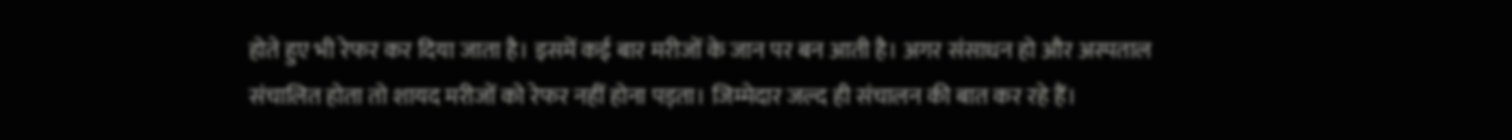होते हुए भी रेफर कर दिया जाता है। इसमें कई बार मरीजों के जान पर बन आती है। अगर संसाधन हो और अस्पताल संचालित होता तो शायद मरीजों को रेफर नहीं होना पड़ता। जिम्मेदार जल्द ही संचालन की बात कर रहे हैं।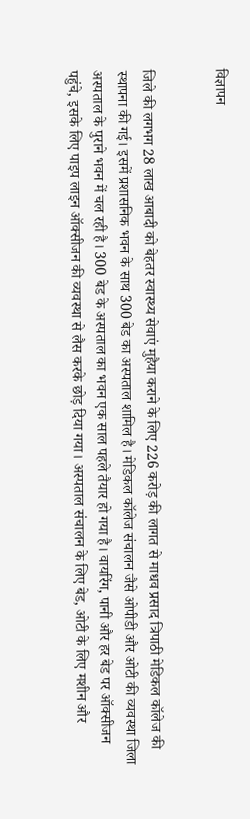विज्ञापन


जिले की लगभग 28 लाख आबादी को बेहतर स्वास्थ्य सेवाएं मुहैया कराने के लिए 226 करोड़ की लागत से माधव प्रसाद त्रिपाठी मेडिकल कॉलेज की स्थापना की गई। इसमें प्रशासनिक भवन के साथ 300 बेड का अस्पताल शामिल है। मेडिकल कॉलेज संचालन जैसे ओपीडी और ओटी की व्यवस्था जिला अस्पताल के पुराने भवन में चल रही है। 300 बेड के अस्पताल का भवन एक साल पहले तैयार हो गया है। वायरिंग, पानी और हर बेड पर ऑक्सीजन पहुंचे, इसके लिए पाइप लाइन ऑक्सीजन की व्यवस्था से लैस करके छोड़ दिया गया। अस्पताल संचालन के लिए बेड, ओटी के लिए मशीन और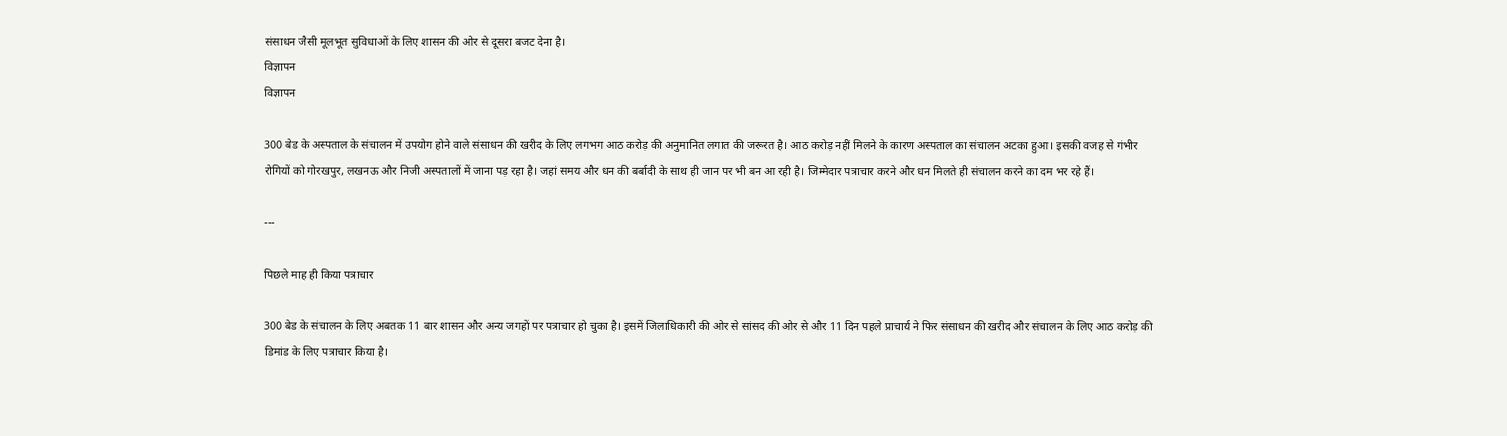संसाधन जैसी मूलभूत सुविधाओं के लिए शासन की ओर से दूसरा बजट देना है।
विज्ञापन
विज्ञापन

300 बेड के अस्पताल के संचालन में उपयोग होने वाले संसाधन की खरीद के लिए लगभग आठ करोड़ की अनुमानित लगात की जरूरत है। आठ करोड़ नहीं मिलने के कारण अस्पताल का संचालन अटका हुआ। इसकी वजह से गंभीर रोगियों को गोरखपुर, लखनऊ और निजी अस्पतालों में जाना पड़ रहा है। जहां समय और धन की बर्बादी के साथ ही जान पर भी बन आ रही है। जिम्मेदार पत्राचार करने और धन मिलते ही संचालन करने का दम भर रहे हैं।

---

पिछले माह ही किया पत्राचार

300 बेड के संचालन के लिए अबतक 11 बार शासन और अन्य जगहों पर पत्राचार हो चुका है। इसमें जिलाधिकारी की ओर से सांसद की ओर से और 11 दिन पहले प्राचार्य ने फिर संसाधन की खरीद और संचालन के लिए आठ करोड़ की डिमांड के लिए पत्राचार किया है।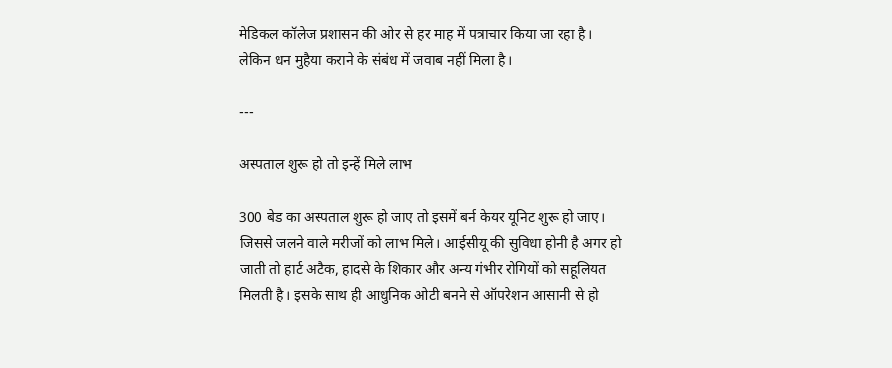मेडिकल कॉलेज प्रशासन की ओर से हर माह में पत्राचार किया जा रहा है। लेकिन धन मुहैया कराने के संबंध में जवाब नहीं मिला है।

---

अस्पताल शुरू हो तो इन्हें मिले लाभ

300 बेड का अस्पताल शुरू हो जाए तो इसमें बर्न केयर यूनिट शुरू हो जाए। जिससे जलने वाले मरीजों को लाभ मिले। आईसीयू की सुविधा होनी है अगर हो जाती तो हार्ट अटैक, हादसे के शिकार और अन्य गंभीर रोगियों को सहूलियत मिलती है। इसके साथ ही आधुनिक ओटी बनने से ऑपरेशन आसानी से हो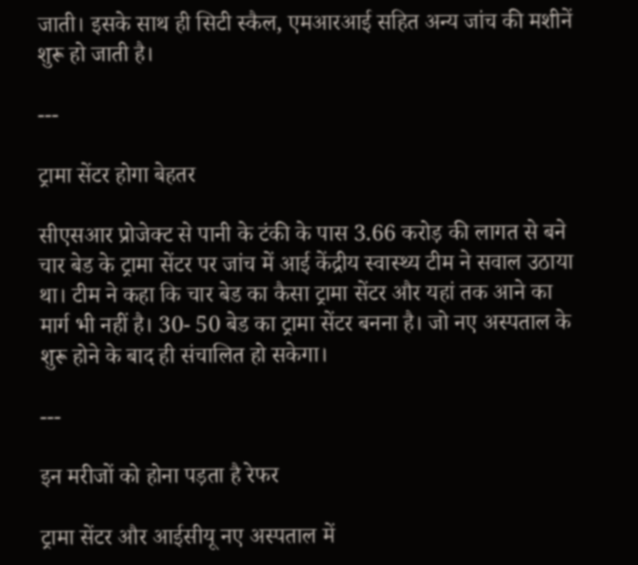जाती। इसके साथ ही सिटी स्कैल, एमआरआई सहित अन्य जांच की मशीनें शुरू हो जाती है।

---

ट्रामा सेंटर होगा बेहतर

सीएसआर प्रोजेक्ट से पानी के टंकी के पास 3.66 करोड़ की लागत से बने चार बेड के ट्रामा सेंटर पर जांच में आई केंद्रीय स्वास्थ्य टीम ने सवाल उठाया था। टीम ने कहा कि चार बेड का कैसा ट्रामा सेंटर और यहां तक आने का मार्ग भी नहीं है। 30- 50 बेड का ट्रामा सेंटर बनना है। जो नए अस्पताल के शुरू होने के बाद ही संचालित हो सकेगा।

---

इन मरीजों को होना पड़ता है रेफर

ट्रामा सेंटर और आईसीयू नए अस्पताल में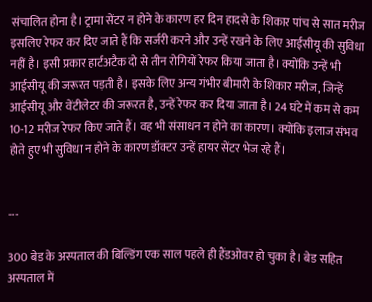संचालित होना है। ट्रामा सेंटर न होने के कारण हर दिन हादसे के शिकार पांच से सात मरीज इसलिए रेफर कर दिए जाते हैं कि सर्जरी करने और उन्हें रखने के लिए आईसीयू की सुविधा नहीं है। इसी प्रकार हार्टअटैक दो से तीन रोगियों रेफर किया जाता है। क्योंकि उन्हें भी आईसीयू की जरूरत पड़ती है। इसके लिए अन्य गंभीर बीमारी के शिकार मरीज, जिन्हें आईसीयू और वेंटीलेटर की जरूरत है, उन्हें रेफर कर दिया जाता है। 24 घंटे में कम से कम 10-12 मरीज रेफर किए जाते हैं। वह भी संसाधन न होने का कारण। क्योंकि इलाज संभव होते हुए भी सुविधा न होने के कारण डॉक्टर उन्हें हायर सेंटर भेज रहे हैं।


---

300 बेड के अस्पताल की बिल्डिंग एक साल पहले ही हैंडओवर हो चुका है। बेड सहित अस्पताल में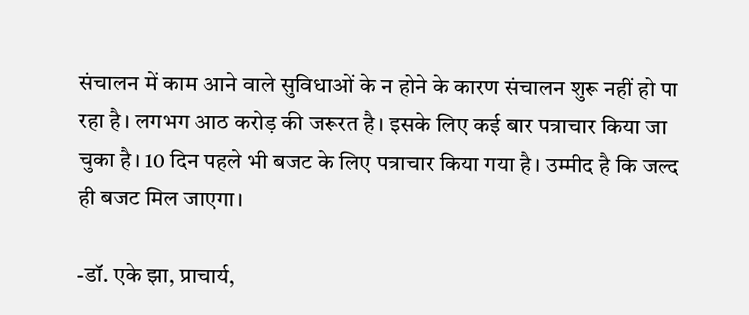संचालन में काम आने वाले सुविधाओं के न होने के कारण संचालन शुरू नहीं हो पा रहा है। लगभग आठ करोड़ की जरूरत है। इसके लिए कई बार पत्राचार किया जा चुका है। 10 दिन पहले भी बजट के लिए पत्राचार किया गया है। उम्मीद है कि जल्द ही बजट मिल जाएगा।

-डॉ. एके झा, प्राचार्य,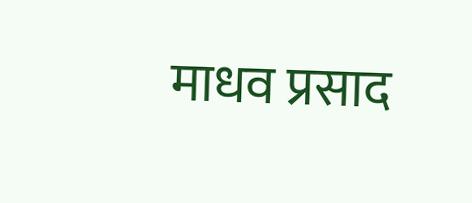माधव प्रसाद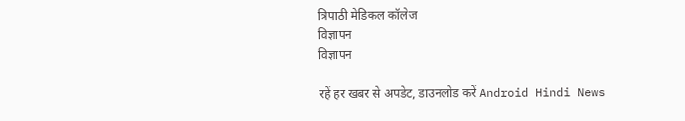त्रिपाठी मेडिकल कॉलेज
विज्ञापन
विज्ञापन

रहें हर खबर से अपडेट, डाउनलोड करें Android Hindi News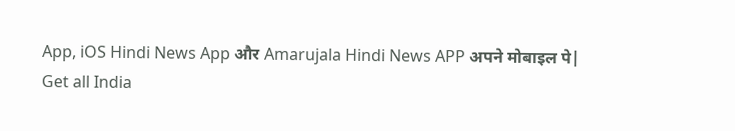App, iOS Hindi News App और Amarujala Hindi News APP अपने मोबाइल पे|
Get all India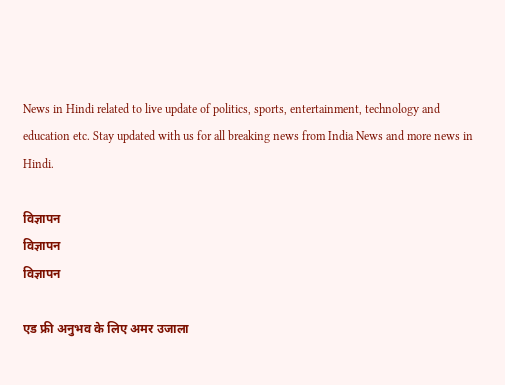News in Hindi related to live update of politics, sports, entertainment, technology and education etc. Stay updated with us for all breaking news from India News and more news in Hindi.

विज्ञापन
विज्ञापन
विज्ञापन

एड फ्री अनुभव के लिए अमर उजाला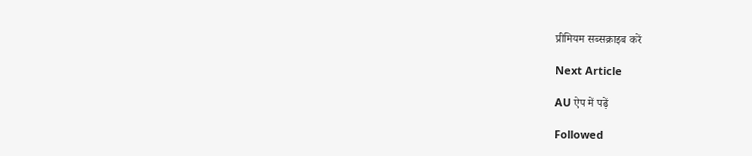प्रीमियम सब्सक्राइब करें

Next Article

AU ऐप में पढ़ें

Followed